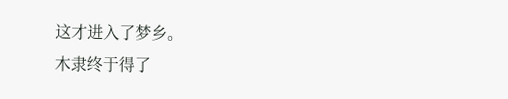这才进入了梦乡。
木隶终于得了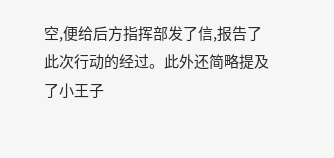空,便给后方指挥部发了信,报告了此次行动的经过。此外还简略提及了小王子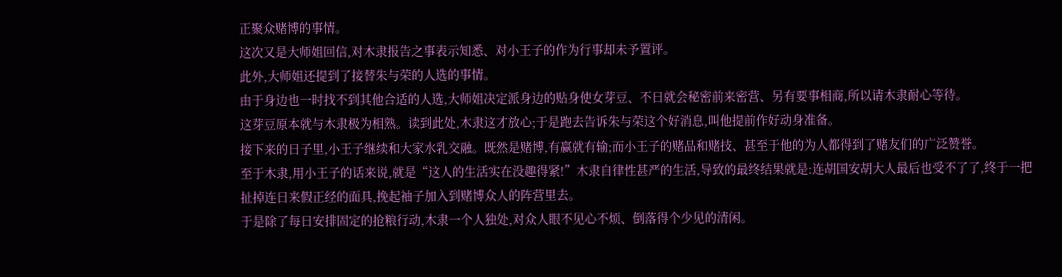正聚众赌博的事情。
这次又是大师姐回信,对木隶报告之事表示知悉、对小王子的作为行事却未予置评。
此外,大师姐还提到了接替朱与荣的人选的事情。
由于身边也一时找不到其他合适的人选,大师姐决定派身边的贴身使女芽豆、不日就会秘密前来密营、另有要事相商,所以请木隶耐心等待。
这芽豆原本就与木隶极为相熟。读到此处,木隶这才放心;于是跑去告诉朱与荣这个好消息,叫他提前作好动身准备。
接下来的日子里,小王子继续和大家水乳交融。既然是赌博,有赢就有输;而小王子的赌品和赌技、甚至于他的为人都得到了赌友们的广泛赞誉。
至于木隶,用小王子的话来说,就是“这人的生活实在没趣得紧!”木隶自律性甚严的生活,导致的最终结果就是:连胡国安胡大人最后也受不了了,终于一把扯掉连日来假正经的面具,挽起袖子加入到赌博众人的阵营里去。
于是除了每日安排固定的抢粮行动,木隶一个人独处,对众人眼不见心不烦、倒落得个少见的清闲。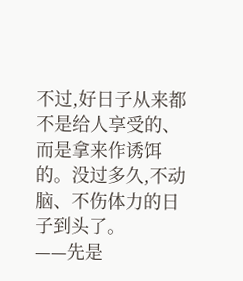不过,好日子从来都不是给人享受的、而是拿来作诱饵的。没过多久,不动脑、不伤体力的日子到头了。
——先是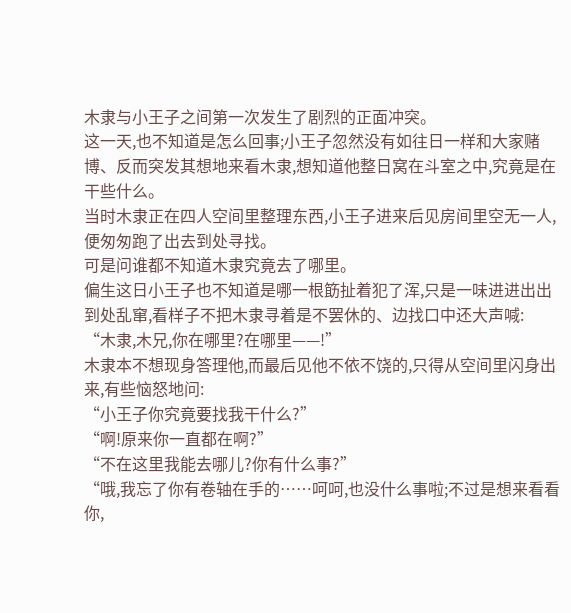木隶与小王子之间第一次发生了剧烈的正面冲突。
这一天,也不知道是怎么回事;小王子忽然没有如往日一样和大家赌博、反而突发其想地来看木隶,想知道他整日窝在斗室之中,究竟是在干些什么。
当时木隶正在四人空间里整理东西,小王子进来后见房间里空无一人,便匆匆跑了出去到处寻找。
可是问谁都不知道木隶究竟去了哪里。
偏生这日小王子也不知道是哪一根筯扯着犯了浑,只是一味进进出出到处乱窜,看样子不把木隶寻着是不罢休的、边找口中还大声喊:
“木隶,木兄,你在哪里?在哪里——!”
木隶本不想现身答理他,而最后见他不依不饶的,只得从空间里闪身出来,有些恼怒地问:
“小王子你究竟要找我干什么?”
“啊!原来你一直都在啊?”
“不在这里我能去哪儿?你有什么事?”
“哦,我忘了你有卷轴在手的……呵呵,也没什么事啦;不过是想来看看你,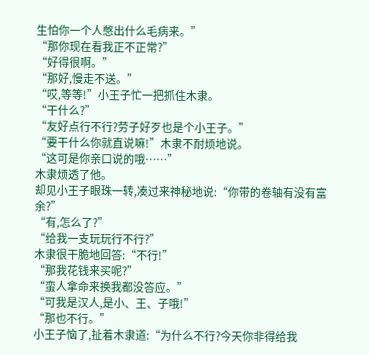生怕你一个人憋出什么毛病来。”
“那你现在看我正不正常?”
“好得很啊。”
“那好,慢走不送。”
“哎,等等!”小王子忙一把抓住木隶。
“干什么?”
“友好点行不行?劳子好歹也是个小王子。”
“要干什么你就直说嘛!”木隶不耐烦地说。
“这可是你亲口说的哦……”
木隶烦透了他。
却见小王子眼珠一转,凑过来神秘地说:“你带的卷轴有没有富余?”
“有,怎么了?”
“给我一支玩玩行不行?”
木隶很干脆地回答:“不行!”
“那我花钱来买呢?”
“蛮人拿命来换我都没答应。”
“可我是汉人,是小、王、子哦!”
“那也不行。”
小王子恼了,扯着木隶道:“为什么不行?今天你非得给我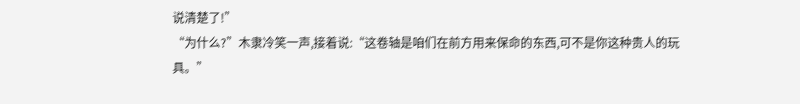说清楚了!”
“为什么?”木隶冷笑一声,接着说:“这卷轴是咱们在前方用来保命的东西,可不是你这种贵人的玩具。”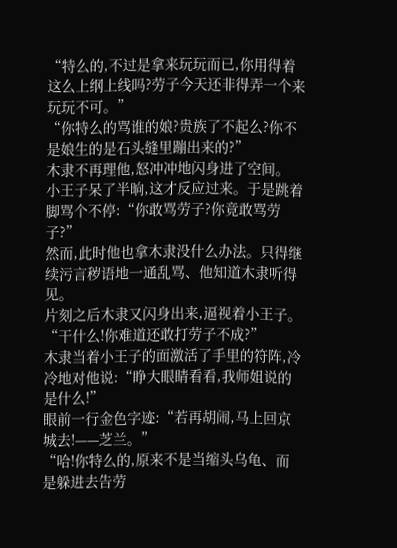“特么的,不过是拿来玩玩而已,你用得着这么上纲上线吗?劳子今天还非得弄一个来玩玩不可。”
“你特么的骂谁的娘?贵族了不起么?你不是娘生的是石头缝里蹦出来的?”
木隶不再理他,怒冲冲地闪身进了空间。
小王子呆了半晌,这才反应过来。于是跳着脚骂个不停:“你敢骂劳子?你竟敢骂劳子?”
然而,此时他也拿木隶没什么办法。只得继续污言秽语地一通乱骂、他知道木隶听得见。
片刻之后木隶又闪身出来,逼视着小王子。
“干什么!你难道还敢打劳子不成?”
木隶当着小王子的面激活了手里的符阵,冷冷地对他说:“睁大眼睛看看,我师姐说的是什么!”
眼前一行金色字迹:“若再胡闹,马上回京城去!——芝兰。”
“哈!你特么的,原来不是当缩头乌龟、而是躲进去告劳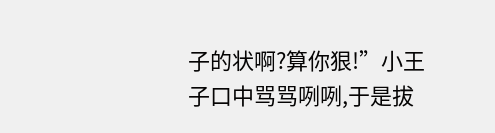子的状啊?算你狠!”小王子口中骂骂咧咧,于是拔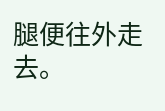腿便往外走去。